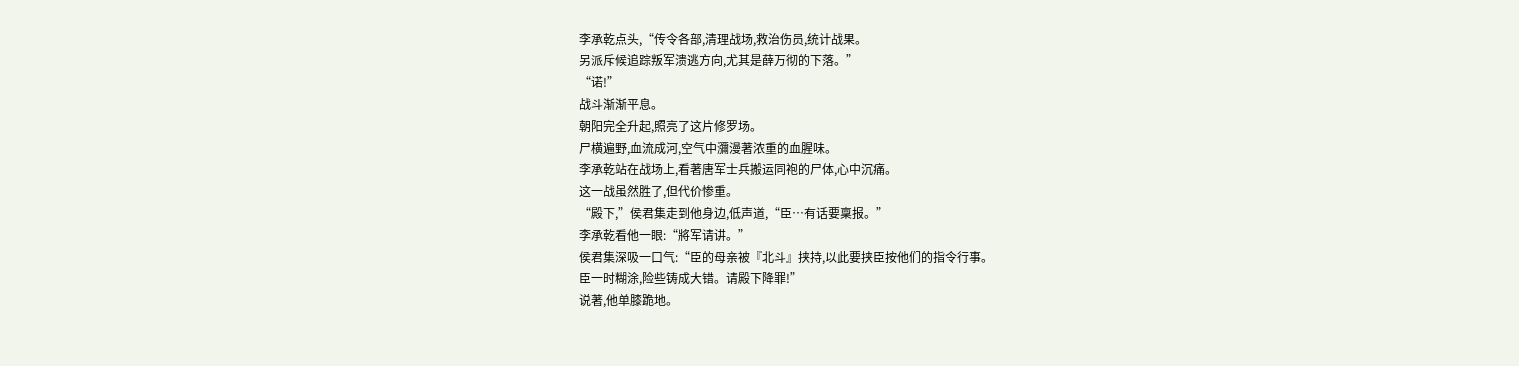李承乾点头,“传令各部,清理战场,救治伤员,统计战果。
另派斥候追踪叛军溃逃方向,尤其是薛万彻的下落。”
“诺!”
战斗渐渐平息。
朝阳完全升起,照亮了这片修罗场。
尸横遍野,血流成河,空气中瀰漫著浓重的血腥味。
李承乾站在战场上,看著唐军士兵搬运同袍的尸体,心中沉痛。
这一战虽然胜了,但代价惨重。
“殿下,”侯君集走到他身边,低声道,“臣…有话要稟报。”
李承乾看他一眼:“將军请讲。”
侯君集深吸一口气:“臣的母亲被『北斗』挟持,以此要挟臣按他们的指令行事。
臣一时糊涂,险些铸成大错。请殿下降罪!”
说著,他单膝跪地。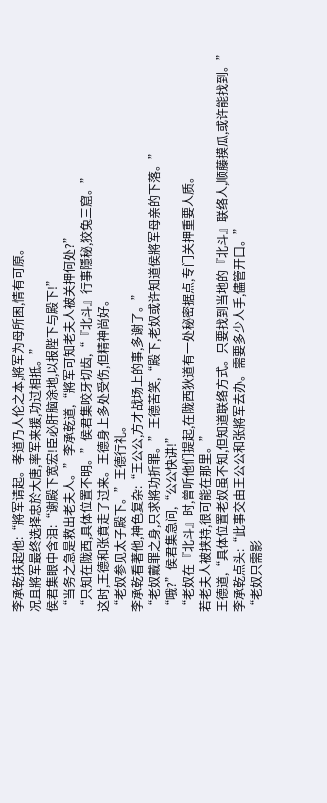李承乾扶起他:“將军请起。孝道乃人伦之本,將军为母所困,情有可原。
况且將军最终选择忠於大唐,率军来援,功过相抵。”
侯君集眼中含泪:“谢殿下宽宏!臣必肝脑涂地,以报陛下与殿下!”
“当务之急是救出老夫人。”李承乾道,“將军可知老夫人被关押何处?”
“只知在陇西,具体位置不明。”侯君集咬牙切齿,“『北斗』行事隱秘,狡兔三窟。”
这时,王德和张賁走了过来。王德身上多处受伤,但精神尚好。
“老奴参见太子殿下。”王德行礼。
李承乾看著他,神色复杂:“王公公,方才战场上的事,多谢了。”
“老奴戴罪之身,只求將功折罪。”王德苦笑,“殿下,老奴或许知道侯將军母亲的下落。”
“哦?”侯君集急问,“公公快讲!”
“老奴在『北斗』时,曾听他们提起,在陇西狄道有一处秘密据点,专门关押重要人质。
若老夫人被挟持,很可能在那里。”
王德道,“具体位置老奴虽不知,但知道联络方式。只要找到当地的『北斗』联络人,顺藤摸瓜,或许能找到。”
李承乾点头:“此事交由王公公和张將军去办。需要多少人手,儘管开口。”
“老奴只需影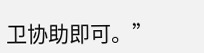卫协助即可。”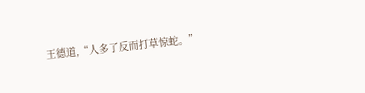王德道,“人多了反而打草惊蛇。”